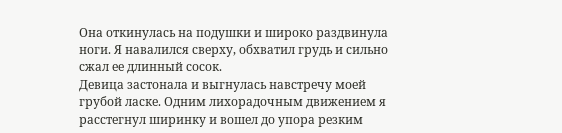Она откинулась на подушки и широко раздвинула ноги. Я навалился сверху, обхватил грудь и сильно сжал ее длинный сосок.
Девица застонала и выгнулась навстречу моей грубой ласке. Одним лихорадочным движением я расстегнул ширинку и вошел до упора резким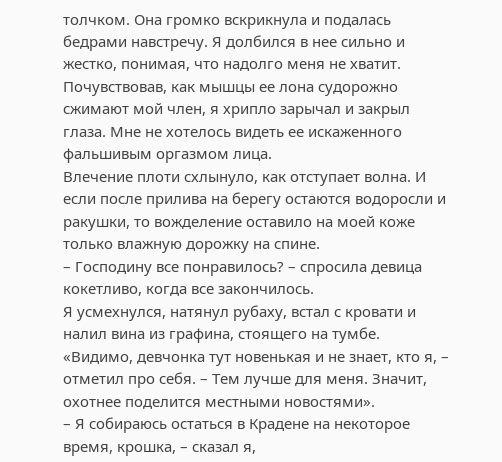толчком. Она громко вскрикнула и подалась бедрами навстречу. Я долбился в нее сильно и жестко, понимая, что надолго меня не хватит.
Почувствовав, как мышцы ее лона судорожно сжимают мой член, я хрипло зарычал и закрыл глаза. Мне не хотелось видеть ее искаженного фальшивым оргазмом лица.
Влечение плоти схлынуло, как отступает волна. И если после прилива на берегу остаются водоросли и ракушки, то вожделение оставило на моей коже только влажную дорожку на спине.
– Господину все понравилось? – спросила девица кокетливо, когда все закончилось.
Я усмехнулся, натянул рубаху, встал с кровати и налил вина из графина, стоящего на тумбе.
«Видимо, девчонка тут новенькая и не знает, кто я, – отметил про себя. – Тем лучше для меня. Значит, охотнее поделится местными новостями».
– Я собираюсь остаться в Крадене на некоторое время, крошка, – сказал я,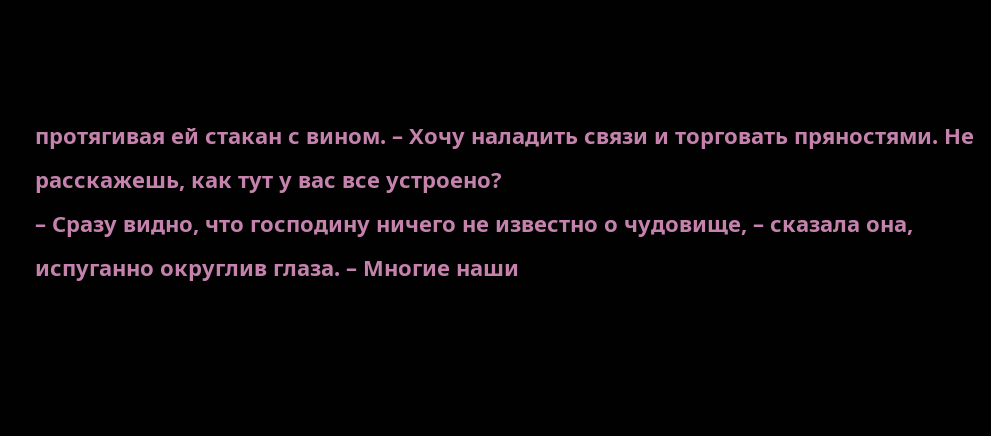протягивая ей стакан с вином. – Хочу наладить связи и торговать пряностями. Не расскажешь, как тут у вас все устроено?
– Сразу видно, что господину ничего не известно о чудовище, – сказала она, испуганно округлив глаза. – Многие наши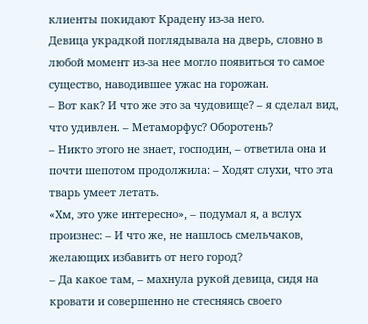клиенты покидают Крадену из-за него.
Девица украдкой поглядывала на дверь, словно в любой момент из-за нее могло появиться то самое существо, наводившее ужас на горожан.
– Вот как? И что же это за чудовище? – я сделал вид, что удивлен. – Метаморфус? Оборотень?
– Никто этого не знает, господин, – ответила она и почти шепотом продолжила: – Ходят слухи, что эта тварь умеет летать.
«Хм, это уже интересно», – подумал я, а вслух произнес: – И что же, не нашлось смельчаков, желающих избавить от него город?
– Да какое там, – махнула рукой девица, сидя на кровати и совершенно не стесняясь своего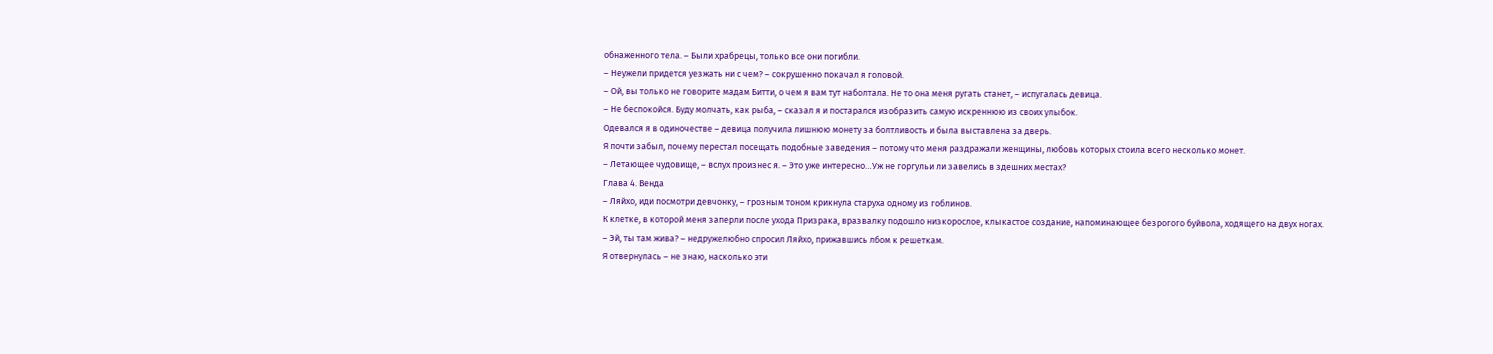обнаженного тела. – Были храбрецы, только все они погибли.
– Неужели придется уезжать ни с чем? – сокрушенно покачал я головой.
– Ой, вы только не говорите мадам Битти, о чем я вам тут наболтала. Не то она меня ругать станет, – испугалась девица.
– Не беспокойся. Буду молчать, как рыба, – сказал я и постарался изобразить самую искреннюю из своих улыбок.
Одевался я в одиночестве – девица получила лишнюю монету за болтливость и была выставлена за дверь.
Я почти забыл, почему перестал посещать подобные заведения – потому что меня раздражали женщины, любовь которых стоила всего несколько монет.
– Летающее чудовище, – вслух произнес я. – Это уже интересно…Уж не горгульи ли завелись в здешних местах?
Глава 4. Венда
– Ляйхо, иди посмотри девчонку, – грозным тоном крикнула старуха одному из гоблинов.
К клетке, в которой меня заперли после ухода Призрака, вразвалку подошло низкорослое, клыкастое создание, напоминающее безрогого буйвола, ходящего на двух ногах.
– Эй, ты там жива? – недружелюбно спросил Ляйхо, прижавшись лбом к решеткам.
Я отвернулась – не знаю, насколько эти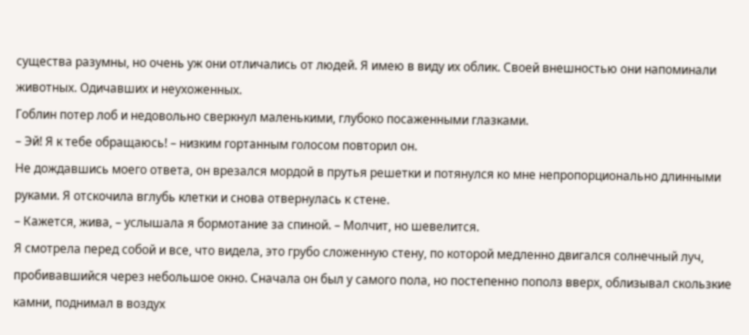существа разумны, но очень уж они отличались от людей. Я имею в виду их облик. Своей внешностью они напоминали животных. Одичавших и неухоженных.
Гоблин потер лоб и недовольно сверкнул маленькими, глубоко посаженными глазками.
– Эй! Я к тебе обращаюсь! – низким гортанным голосом повторил он.
Не дождавшись моего ответа, он врезался мордой в прутья решетки и потянулся ко мне непропорционально длинными руками. Я отскочила вглубь клетки и снова отвернулась к стене.
– Кажется, жива, – услышала я бормотание за спиной. – Молчит, но шевелится.
Я смотрела перед собой и все, что видела, это грубо сложенную стену, по которой медленно двигался солнечный луч, пробивавшийся через небольшое окно. Сначала он был у самого пола, но постепенно пополз вверх, облизывал скользкие камни, поднимал в воздух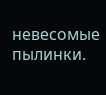невесомые пылинки.